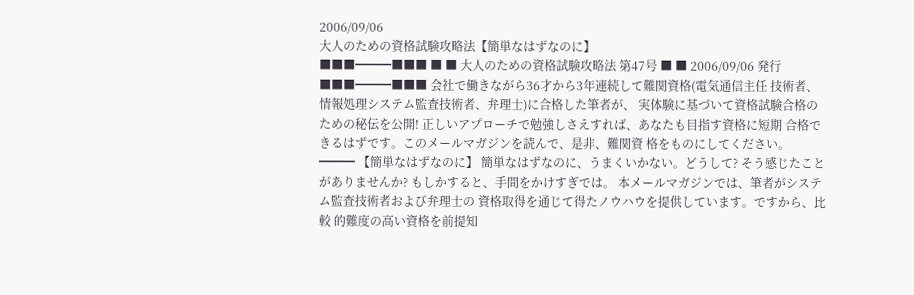2006/09/06
大人のための資格試験攻略法【簡単なはずなのに】
■■■━━━■■■ ■ ■ 大人のための資格試験攻略法 第47号 ■ ■ 2006/09/06 発行 ■■■━━━■■■ 会社で働きながら36才から3年連続して難関資格(電気通信主任 技術者、情報処理システム監査技術者、弁理士)に合格した筆者が、 実体験に基づいて資格試験合格のための秘伝を公開! 正しいアプローチで勉強しさえすれば、あなたも目指す資格に短期 合格できるはずです。このメールマガジンを読んで、是非、難関資 格をものにしてください。 ━━━ 【簡単なはずなのに】 簡単なはずなのに、うまくいかない。どうして? そう感じたことがありませんか? もしかすると、手間をかけすぎでは。 本メールマガジンでは、筆者がシステム監査技術者および弁理士の 資格取得を通じて得たノウハウを提供しています。ですから、比較 的難度の高い資格を前提知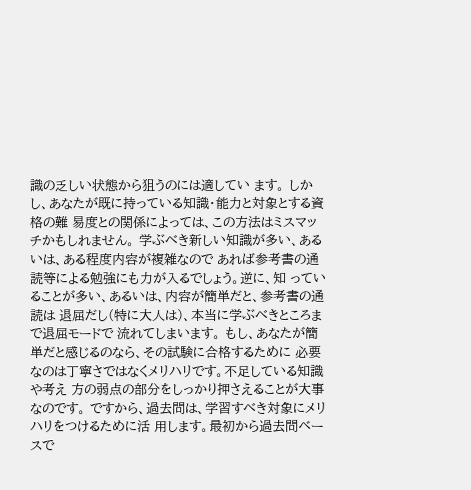識の乏しい状態から狙うのには適してい ます。 しかし、あなたが既に持っている知識・能力と対象とする資格の難 易度との関係によっては、この方法はミスマッチかもしれません。 学ぶべき新しい知識が多い、あるいは、ある程度内容が複雑なので あれば参考書の通読等による勉強にも力が入るでしょう。逆に、知 っていることが多い、あるいは、内容が簡単だと、参考書の通読は 退屈だし(特に大人は)、本当に学ぶべきところまで退屈モードで 流れてしまいます。 もし、あなたが簡単だと感じるのなら、その試験に合格するために 必要なのは丁寧さではなくメリハリです。不足している知識や考え 方の弱点の部分をしっかり押さえることが大事なのです。 ですから、過去問は、学習すべき対象にメリハリをつけるために活 用します。最初から過去問ベースで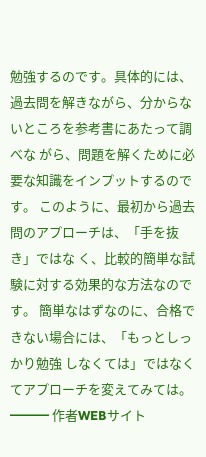勉強するのです。具体的には、 過去問を解きながら、分からないところを参考書にあたって調べな がら、問題を解くために必要な知識をインプットするのです。 このように、最初から過去問のアプローチは、「手を抜き」ではな く、比較的簡単な試験に対する効果的な方法なのです。 簡単なはずなのに、合格できない場合には、「もっとしっかり勉強 しなくては」ではなくてアプローチを変えてみては。 ━━━ 作者WEBサイト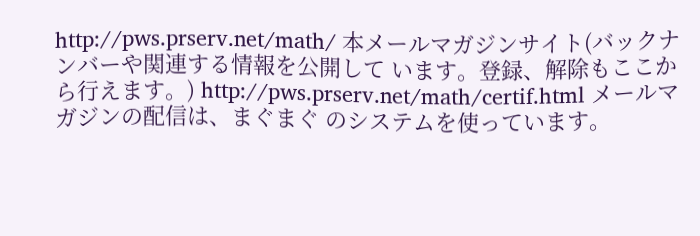http://pws.prserv.net/math/ 本メールマガジンサイト(バックナンバーや関連する情報を公開して います。登録、解除もここから行えます。) http://pws.prserv.net/math/certif.html メールマガジンの配信は、まぐまぐ のシステムを使っています。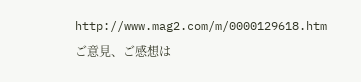http://www.mag2.com/m/0000129618.htm ご意見、ご感想は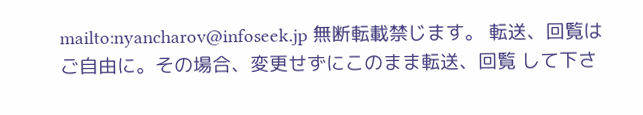mailto:nyancharov@infoseek.jp 無断転載禁じます。 転送、回覧はご自由に。その場合、変更せずにこのまま転送、回覧 して下さ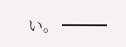い。 ━━━